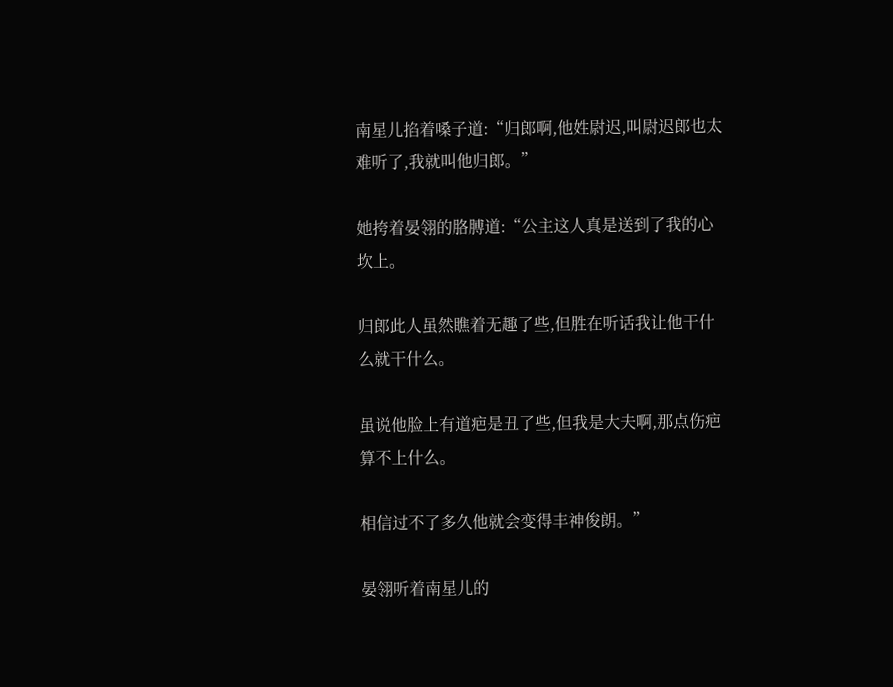南星儿掐着嗓子道:“归郎啊,他姓尉迟,叫尉迟郎也太难听了,我就叫他归郎。”

她挎着晏翎的胳膊道:“公主这人真是送到了我的心坎上。

归郎此人虽然瞧着无趣了些,但胜在听话我让他干什么就干什么。

虽说他脸上有道疤是丑了些,但我是大夫啊,那点伤疤算不上什么。

相信过不了多久他就会变得丰神俊朗。”

晏翎听着南星儿的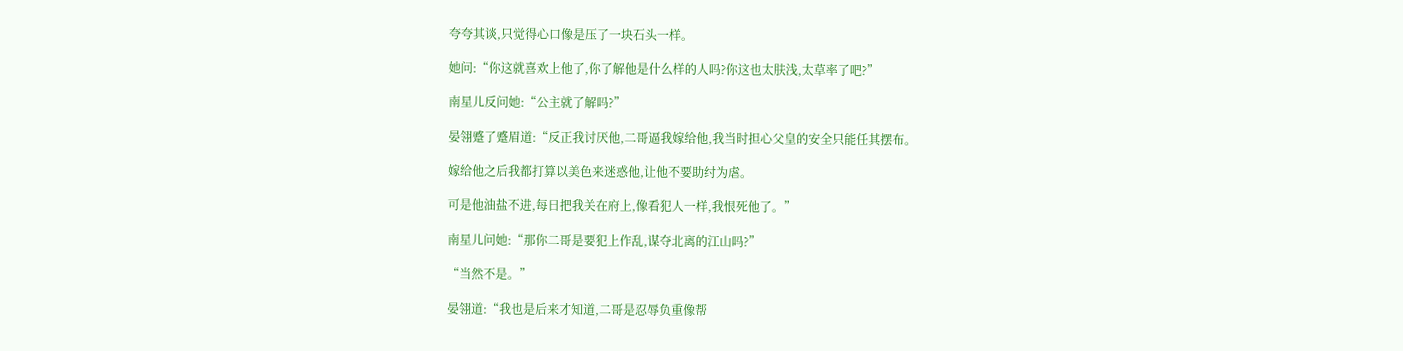夸夸其谈,只觉得心口像是压了一块石头一样。

她问:“你这就喜欢上他了,你了解他是什么样的人吗?你这也太肤浅,太草率了吧?”

南星儿反问她:“公主就了解吗?”

晏翎蹙了蹙眉道:“反正我讨厌他,二哥逼我嫁给他,我当时担心父皇的安全只能任其摆布。

嫁给他之后我都打算以美色来迷惑他,让他不要助纣为虐。

可是他油盐不进,每日把我关在府上,像看犯人一样,我恨死他了。”

南星儿问她:“那你二哥是要犯上作乱,谋夺北离的江山吗?”

“当然不是。”

晏翎道:“我也是后来才知道,二哥是忍辱负重像帮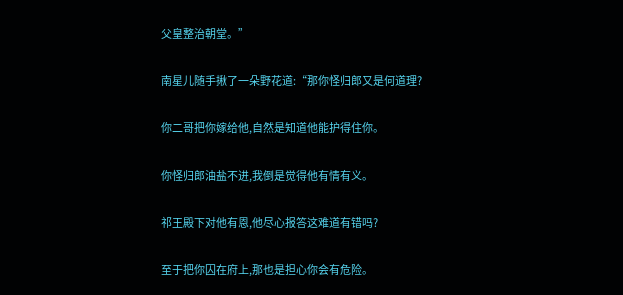父皇整治朝堂。”

南星儿随手揪了一朵野花道:“那你怪归郎又是何道理?

你二哥把你嫁给他,自然是知道他能护得住你。

你怪归郎油盐不进,我倒是觉得他有情有义。

祁王殿下对他有恩,他尽心报答这难道有错吗?

至于把你囚在府上,那也是担心你会有危险。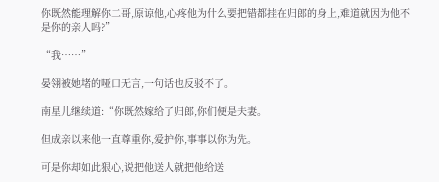你既然能理解你二哥,原谅他,心疼他为什么要把错都挂在归郎的身上,难道就因为他不是你的亲人吗?”

“我……”

晏翎被她堵的哑口无言,一句话也反驳不了。

南星儿继续道:“你既然嫁给了归郎,你们便是夫妻。

但成亲以来他一直尊重你,爱护你,事事以你为先。

可是你却如此狠心,说把他送人就把他给送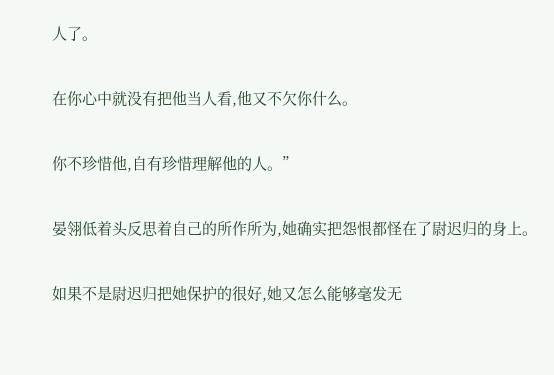人了。

在你心中就没有把他当人看,他又不欠你什么。

你不珍惜他,自有珍惜理解他的人。”

晏翎低着头反思着自己的所作所为,她确实把怨恨都怪在了尉迟归的身上。

如果不是尉迟归把她保护的很好,她又怎么能够毫发无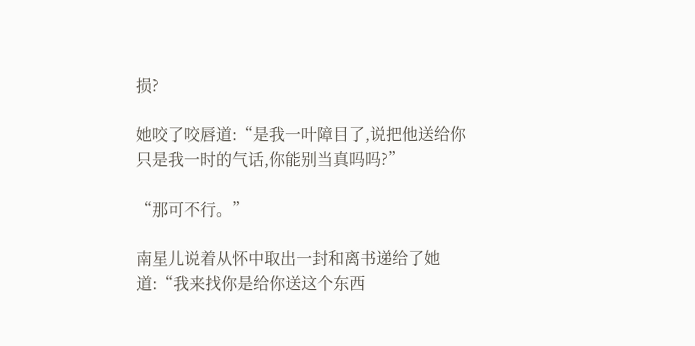损?

她咬了咬唇道:“是我一叶障目了,说把他送给你只是我一时的气话,你能别当真吗吗?”

“那可不行。”

南星儿说着从怀中取出一封和离书递给了她道:“我来找你是给你送这个东西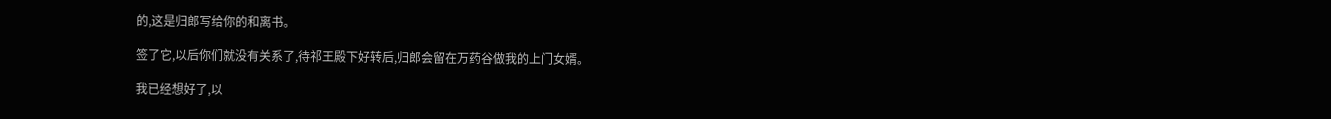的,这是归郎写给你的和离书。

签了它,以后你们就没有关系了,待祁王殿下好转后,归郎会留在万药谷做我的上门女婿。

我已经想好了,以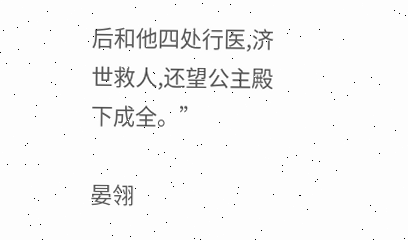后和他四处行医,济世救人,还望公主殿下成全。”

晏翎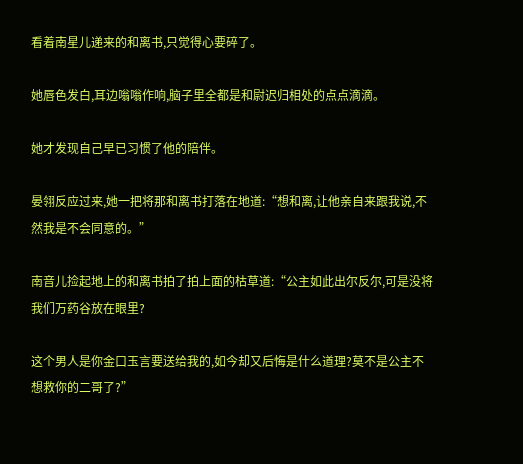看着南星儿递来的和离书,只觉得心要碎了。

她唇色发白,耳边嗡嗡作响,脑子里全都是和尉迟归相处的点点滴滴。

她才发现自己早已习惯了他的陪伴。

晏翎反应过来,她一把将那和离书打落在地道:“想和离,让他亲自来跟我说,不然我是不会同意的。”

南音儿捡起地上的和离书拍了拍上面的枯草道:“公主如此出尔反尔,可是没将我们万药谷放在眼里?

这个男人是你金口玉言要送给我的,如今却又后悔是什么道理?莫不是公主不想救你的二哥了?”